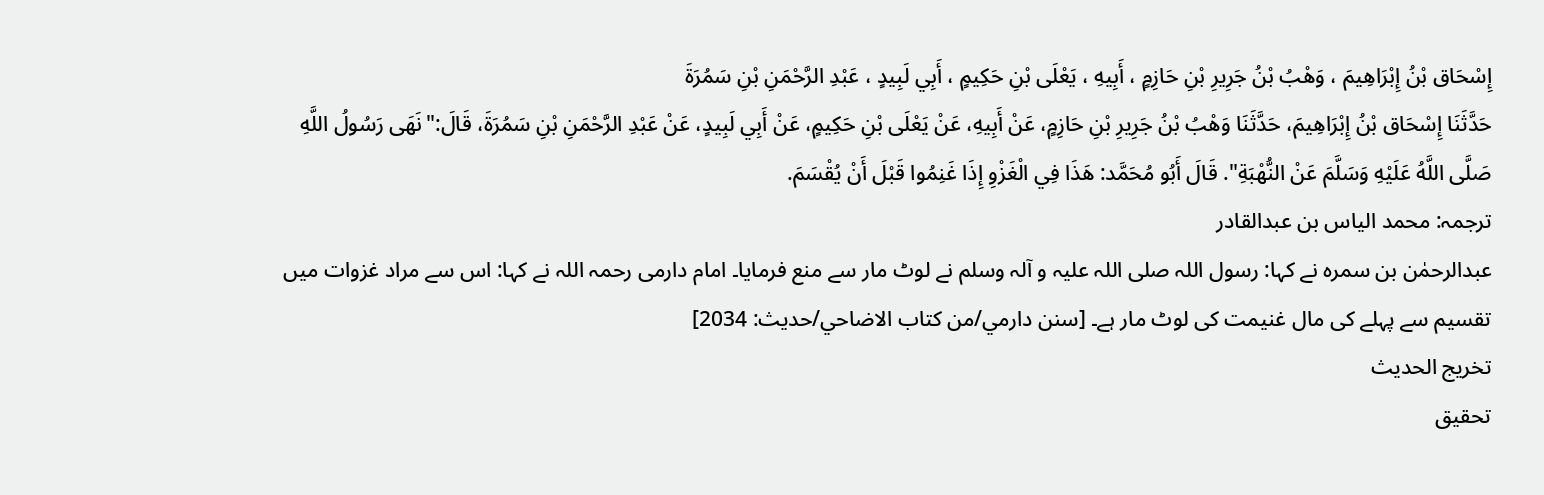إِسْحَاق بْنُ إِبْرَاهِيمَ ، وَهْبُ بْنُ جَرِيرِ بْنِ حَازِمٍ ، أَبِيهِ ، يَعْلَى بْنِ حَكِيمٍ ، أَبِي لَبِيدٍ ، عَبْدِ الرَّحْمَنِ بْنِ سَمُرَةَ
حَدَّثَنَا إِسْحَاق بْنُ إِبْرَاهِيمَ، حَدَّثَنَا وَهْبُ بْنُ جَرِيرِ بْنِ حَازِمٍ، عَنْ أَبِيهِ، عَنْ يَعْلَى بْنِ حَكِيمٍ، عَنْ أَبِي لَبِيدٍ، عَنْ عَبْدِ الرَّحْمَنِ بْنِ سَمُرَةَ، قَالَ:"نَهَى رَسُولُ اللَّهِ صَلَّى اللَّهُ عَلَيْهِ وَسَلَّمَ عَنْ النُّهْبَةِ". قَالَ أَبُو مُحَمَّد: هَذَا فِي الْغَزْوِ إِذَا غَنِمُوا قَبْلَ أَنْ يُقْسَمَ.
ترجمہ: محمد الیاس بن عبدالقادر
عبدالرحمٰن بن سمرہ نے کہا: رسول اللہ صلی اللہ علیہ و آلہ وسلم نے لوٹ مار سے منع فرمایا۔ امام دارمی رحمہ اللہ نے کہا: اس سے مراد غزوات میں تقسیم سے پہلے کی مال غنیمت کی لوٹ مار ہے۔ [سنن دارمي/من كتاب الاضاحي/حدیث: 2034]
تخریج الحدیث
تحقيق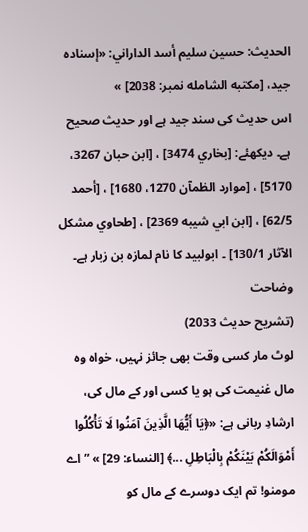الحديث: حسين سليم أسد الداراني: «إسناده جيد، [مكتبه الشامله نمبر: 2038] »
اس حدیث کی سند جید ہے اور حدیث صحیح ہے۔ دیکھئے: [بخاري 3474] ، [ابن حبان 3267، 5170] ، [موارد الظمآن 1270، 1680] ، [أحمد 62/5] ، [ابن ابي شيبه 2369] ، [طحاوي مشكل الآثار 130/1] ۔ ابولبید کا نام لمازہ بن زبار ہے۔
وضاحت
(تشریح حدیث 2033)
لوٹ مار کسی وقت بھی جائز نہیں، خواہ وہ مال غنیمت کی ہو یا کسی اور کے مال کی، ارشادِ ربانی ہے: «﴿يَا أَيُّهَا الَّذِينَ آمَنُوا لَا تَأْكُلُوا أَمْوَالَكُمْ بَيْنَكُمْ بِالْبَاطِلِ ...﴾ [النساء: 29] » ”اے مومنو! تم ایک دوسرے کے مال کو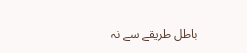باطل طریقے سے نہ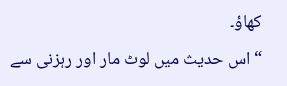کھاؤ۔
“ اس حدیث میں لوٹ مار اور رہزنی سے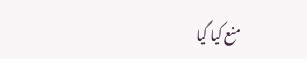منع کیا گیا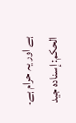ہے اور یہ حرام ہے۔
الحكم: إسناده جيد